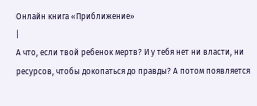Онлайн книга «Приближение»
|
А что, если твой ребенок мертв? И у тебя нет ни власти, ни ресурсов, чтобы докопаться до правды? А потом появляется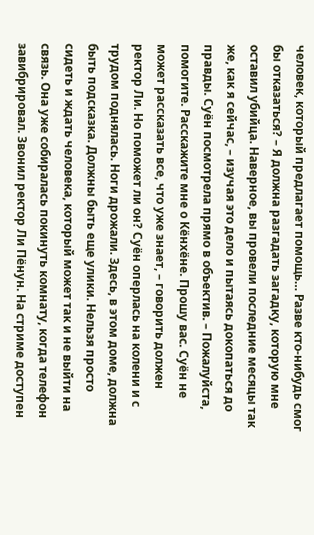человек, который предлагает помощь… Разве кто-нибудь смог бы отказаться? – Я должна разгадать загадку, которую мне оставил убийца. Наверное, вы провели последние месяцы так же, как я сейчас, – изучая это дело и пытаясь докопаться до правды. Суён посмотрела прямо в объектив. – Пожалуйста, помогите. Расскажите мне о Кёнхёне. Прошу вас. Суён не может рассказать все, что уже знает, – говорить должен ректор Ли. Но поможет ли он? Суён оперлась на колени и с трудом поднялась. Ноги дрожали. Здесь, в этом доме, должна быть подсказка. Должны быть еще улики. Нельзя просто сидеть и ждать человека, который может так и не выйти на связь. Она уже собиралась покинуть комнату, когда телефон завибрировал. Звонил ректор Ли Пёнун. На стриме доступен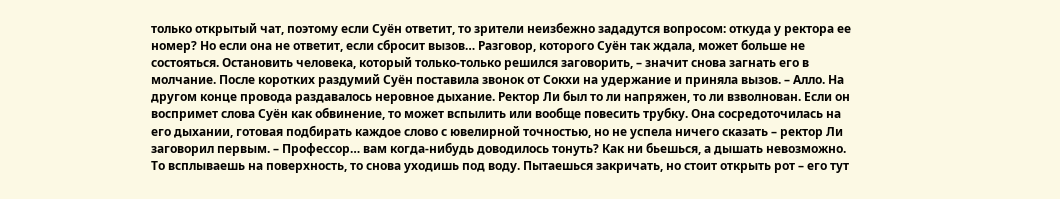только открытый чат, поэтому если Суён ответит, то зрители неизбежно зададутся вопросом: откуда у ректора ее номер? Но если она не ответит, если сбросит вызов… Разговор, которого Суён так ждала, может больше не состояться. Остановить человека, который только-только решился заговорить, – значит снова загнать его в молчание. После коротких раздумий Суён поставила звонок от Сокхи на удержание и приняла вызов. – Алло. На другом конце провода раздавалось неровное дыхание. Ректор Ли был то ли напряжен, то ли взволнован. Если он воспримет слова Суён как обвинение, то может вспылить или вообще повесить трубку. Она сосредоточилась на его дыхании, готовая подбирать каждое слово с ювелирной точностью, но не успела ничего сказать – ректор Ли заговорил первым. – Профессор… вам когда-нибудь доводилось тонуть? Как ни бьешься, а дышать невозможно. То всплываешь на поверхность, то снова уходишь под воду. Пытаешься закричать, но стоит открыть рот – его тут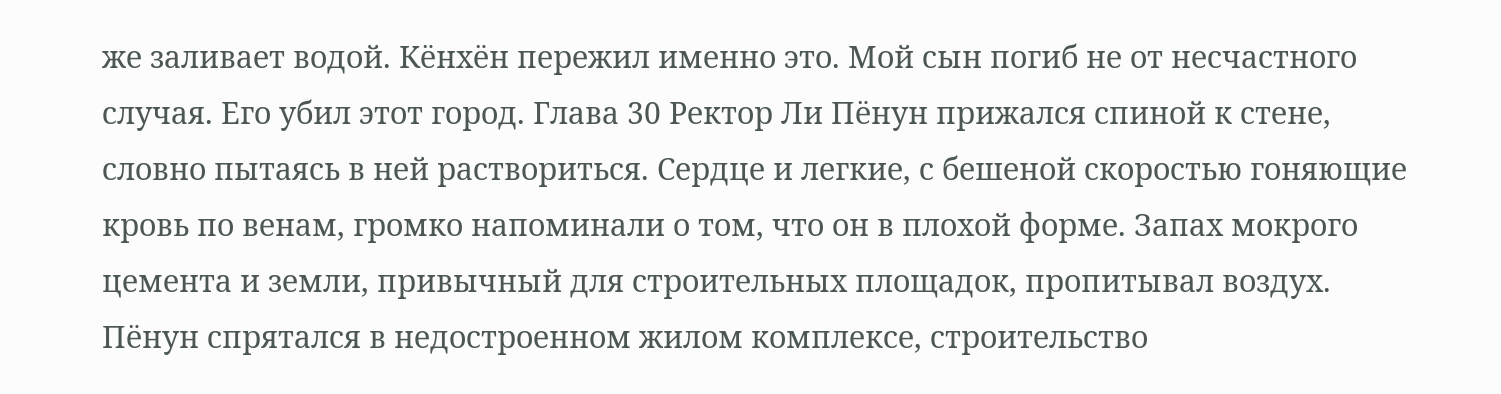же заливает водой. Кёнхён пережил именно это. Мой сын погиб не от несчастного случая. Его убил этот город. Глава 30 Ректор Ли Пёнун прижался спиной к стене, словно пытаясь в ней раствориться. Сердце и легкие, с бешеной скоростью гоняющие кровь по венам, громко напоминали о том, что он в плохой форме. Запах мокрого цемента и земли, привычный для строительных площадок, пропитывал воздух. Пёнун спрятался в недостроенном жилом комплексе, строительство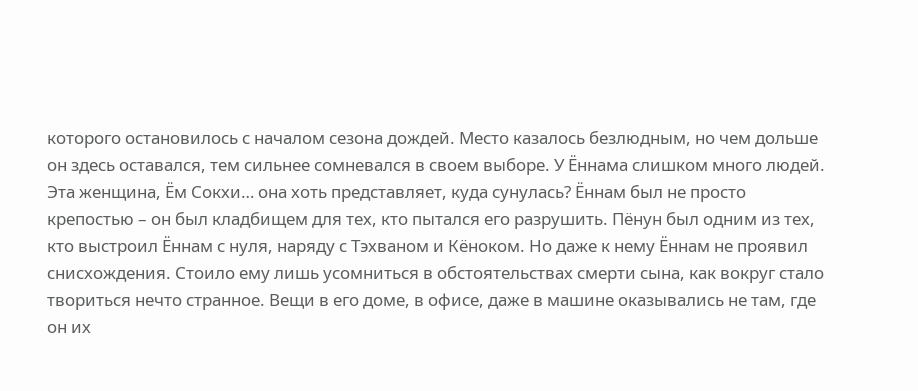которого остановилось с началом сезона дождей. Место казалось безлюдным, но чем дольше он здесь оставался, тем сильнее сомневался в своем выборе. У Ённама слишком много людей. Эта женщина, Ём Сокхи… она хоть представляет, куда сунулась? Ённам был не просто крепостью – он был кладбищем для тех, кто пытался его разрушить. Пёнун был одним из тех, кто выстроил Ённам с нуля, наряду с Тэхваном и Кёноком. Но даже к нему Ённам не проявил снисхождения. Стоило ему лишь усомниться в обстоятельствах смерти сына, как вокруг стало твориться нечто странное. Вещи в его доме, в офисе, даже в машине оказывались не там, где он их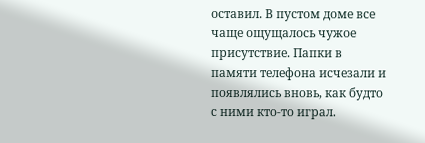оставил. В пустом доме все чаще ощущалось чужое присутствие. Папки в памяти телефона исчезали и появлялись вновь, как будто с ними кто-то играл.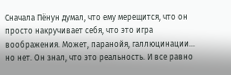Сначала Пёнун думал, что ему мерещится, что он просто накручивает себя, что это игра воображения. Может, паранойя, галлюцинации… но нет. Он знал, что это реальность. И все равно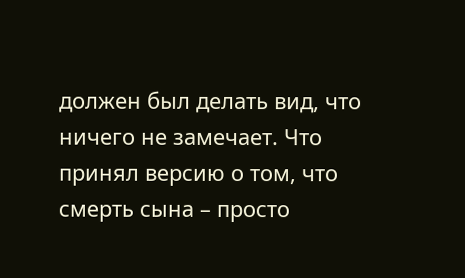должен был делать вид, что ничего не замечает. Что принял версию о том, что смерть сына – просто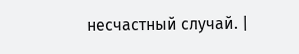несчастный случай. |